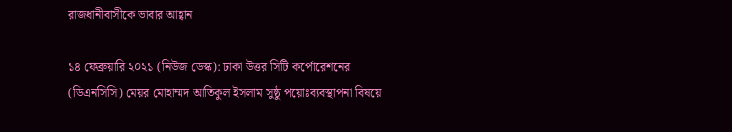রাজধানীবাসীকে ভাবার আহ্বান

১৪ ফেব্রুয়ারি ২০২১ (নিউজ ডেস্ক): ঢাকা উত্তর সিটি কর্পোরেশনের (ডিএনসিসি) মেয়র মোহাম্মদ আতিকুল ইসলাম সুষ্ঠু পয়োঃব্যবস্থাপনা বিষয়ে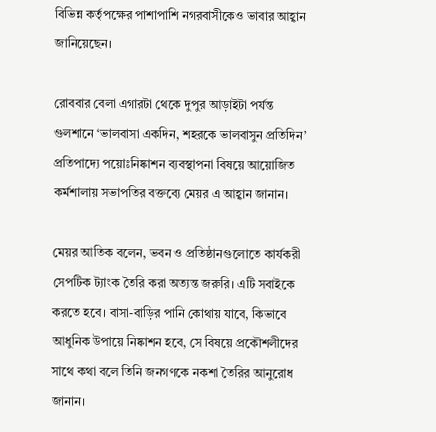বিভিন্ন কর্তৃপক্ষের পাশাপাশি নগরবাসীকেও ভাবার আহ্বান জানিয়েছেন।

রোববার বেলা এগারটা থেকে দুপুর আড়াইটা পর্যন্ত গুলশানে ‘ভালবাসা একদিন, শহরকে ভালবাসুন প্রতিদিন’ প্রতিপাদ্যে পয়োঃনিষ্কাশন ব্যবস্থাপনা বিষয়ে আয়োজিত কর্মশালায় সভাপতির বক্তব্যে মেয়র এ আহ্বান জানান।

মেয়র আতিক বলেন, ভবন ও প্রতিষ্ঠানগুলোতে কার্যকরী সেপটিক ট্যাংক তৈরি করা অত্যন্ত জরুরি। এটি সবাইকে করতে হবে। বাসা-বাড়ির পানি কোথায় যাবে, কিভাবে আধুনিক উপায়ে নিষ্কাশন হবে, সে বিষয়ে প্রকৌশলীদের সাথে কথা বলে তিনি জনগণকে নকশা তৈরির আনুরোধ জানান।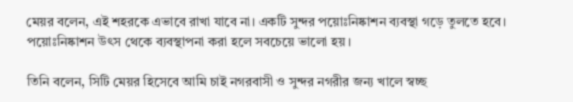মেয়র বলেন, এই শহরকে এভাবে রাখা যাবে না। একটি সুন্দর পয়োঃনিষ্কাশন ব্যবস্থা গড়ে তুলতে হবে। পয়োঃনিষ্কাশন উৎস থেকে ব্যবস্থাপনা করা হলে সবচেয়ে ভালো হয়।

তিনি বলেন, সিটি মেয়র হিসেবে আমি চাই নগরবাসী ও সুন্দর নগরীর জন্য খালে স্বচ্ছ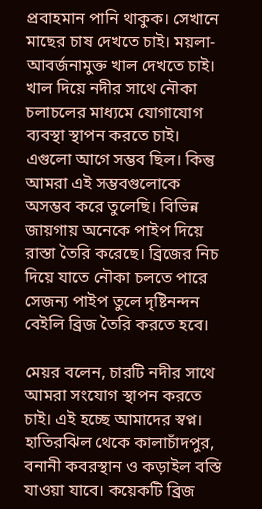প্রবাহমান পানি থাকুক। সেখানে মাছের চাষ দেখতে চাই। ময়লা-আবর্জনামুক্ত খাল দেখতে চাই। খাল দিয়ে নদীর সাথে নৌকা চলাচলের মাধ্যমে যোগাযোগ ব্যবস্থা স্থাপন করতে চাই। এগুলো আগে সম্ভব ছিল। কিন্তু আমরা এই সম্ভবগুলোকে অসম্ভব করে তুলেছি। বিভিন্ন জায়গায় অনেকে পাইপ দিয়ে রাস্তা তৈরি করেছে। ব্রিজের নিচ দিয়ে যাতে নৌকা চলতে পারে সেজন্য পাইপ তুলে দৃষ্টিনন্দন বেইলি ব্রিজ তৈরি করতে হবে।

মেয়র বলেন, চারটি নদীর সাথে আমরা সংযোগ স্থাপন করতে চাই। এই হচ্ছে আমাদের স্বপ্ন। হাতিরঝিল থেকে কালাচাঁদপুর, বনানী কবরস্থান ও কড়াইল বস্তি যাওয়া যাবে। কয়েকটি ব্রিজ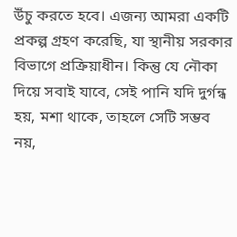উঁচু করতে হবে। এজন্য আমরা একটি প্রকল্প গ্রহণ করেছি, যা স্থানীয় সরকার বিভাগে প্রক্রিয়াধীন। কিন্তু যে নৌকা দিয়ে সবাই যাবে, সেই পানি যদি দুর্গন্ধ হয়, মশা থাকে, তাহলে সেটি সম্ভব নয়,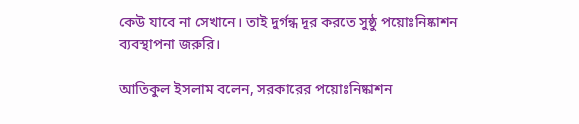কেউ যাবে না সেখানে। তাই দুর্গন্ধ দূর করতে সুষ্ঠু পয়োঃনিষ্কাশন ব্যবস্থাপনা জরুরি।

আতিকুল ইসলাম বলেন, সরকারের পয়োঃনিষ্কাশন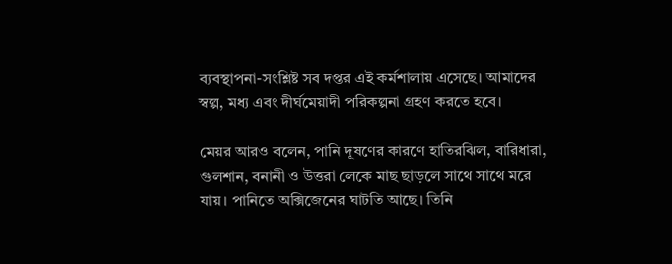ব্যবস্থাপনা-সংশ্লিষ্ট সব দপ্তর এই কর্মশালায় এসেছে। আমাদের স্বল্প, মধ্য এবং দীর্ঘমেয়াদী পরিকল্পনা গ্রহণ করতে হবে।

মেয়র আরও বলেন, পানি দূষণের কারণে হাতিরঝিল, বারিধারা, গুলশান, বনানী ও উত্তরা লেকে মাছ ছাড়লে সাথে সাথে মরে যায়। পানিতে অক্সিজেনের ঘাটতি আছে। তিনি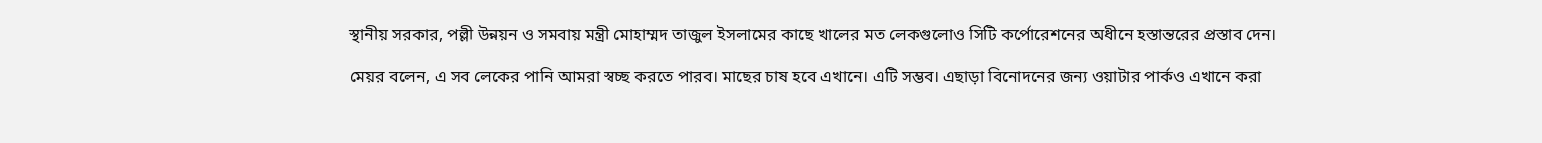স্থানীয় সরকার, পল্লী উন্নয়ন ও সমবায় মন্ত্রী মোহাম্মদ তাজুল ইসলামের কাছে খালের মত লেকগুলোও সিটি কর্পোরেশনের অধীনে হস্তান্তরের প্রস্তাব দেন।

মেয়র বলেন, এ সব লেকের পানি আমরা স্বচ্ছ করতে পারব। মাছের চাষ হবে এখানে। এটি সম্ভব। এছাড়া বিনোদনের জন্য ওয়াটার পার্কও এখানে করা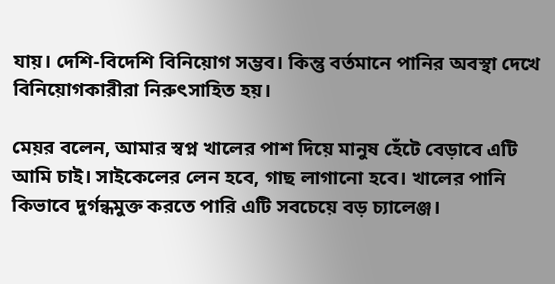যায়। দেশি-বিদেশি বিনিয়োগ সম্ভব। কিন্তু বর্তমানে পানির অবস্থা দেখে বিনিয়োগকারীরা নিরুৎসাহিত হয়।

মেয়র বলেন, আমার স্বপ্ন খালের পাশ দিয়ে মানুষ হেঁটে বেড়াবে এটি আমি চাই। সাইকেলের লেন হবে, গাছ লাগানো হবে। খালের পানি কিভাবে দুর্গন্ধমুক্ত করতে পারি এটি সবচেয়ে বড় চ্যালেঞ্জ।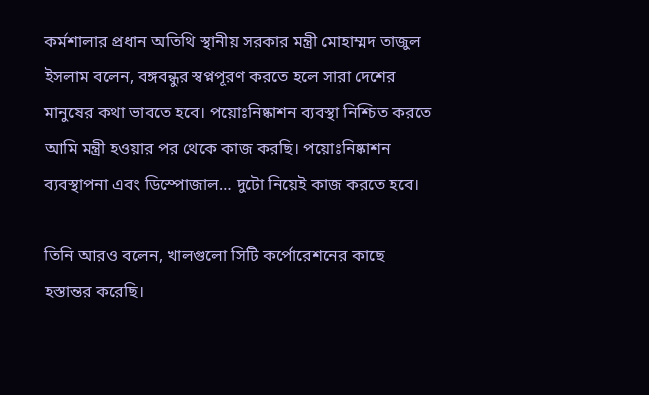কর্মশালার প্রধান অতিথি স্থানীয় সরকার মন্ত্রী মোহাম্মদ তাজুল ইসলাম বলেন, বঙ্গবন্ধুর স্বপ্নপূরণ করতে হলে সারা দেশের মানুষের কথা ভাবতে হবে। পয়োঃনিষ্কাশন ব্যবস্থা নিশ্চিত করতে আমি মন্ত্রী হওয়ার পর থেকে কাজ করছি। পয়োঃনিষ্কাশন ব্যবস্থাপনা এবং ডিস্পোজাল… দুটো নিয়েই কাজ করতে হবে।

তিনি আরও বলেন, খালগুলো সিটি কর্পোরেশনের কাছে হস্তান্তর করেছি।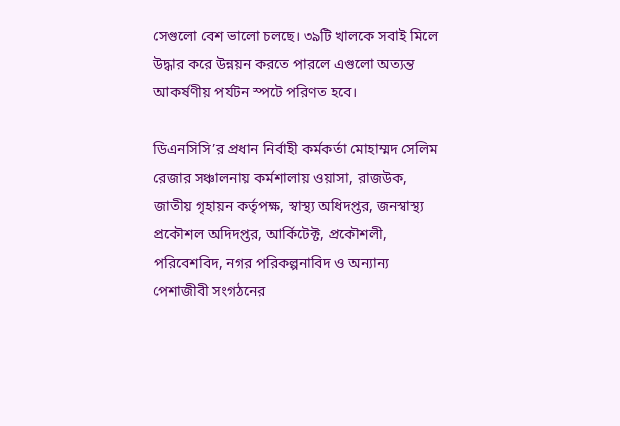সেগুলো বেশ ভালো চলছে। ৩৯টি খালকে সবাই মিলে উদ্ধার করে উন্নয়ন করতে পারলে এগুলো অত্যন্ত আকর্ষণীয় পর্যটন স্পটে পরিণত হবে।

ডিএনসিসি’র প্রধান নির্বাহী কর্মকর্তা মোহাম্মদ সেলিম রেজার সঞ্চালনায় কর্মশালায় ওয়াসা, রাজউক, জাতীয় গৃহায়ন কর্তৃপক্ষ, স্বাস্থ্য অধিদপ্তর, জনস্বাস্থ্য প্রকৌশল অদিদপ্তর, আর্কিটেক্ট, প্রকৌশলী, পরিবেশবিদ, নগর পরিকল্পনাবিদ ও অন্যান্য পেশাজীবী সংগঠনের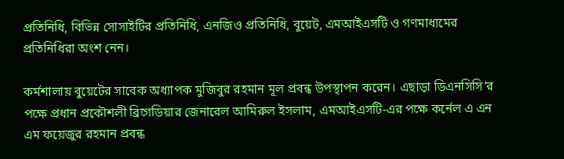প্রতিনিধি, বিভিন্ন সোসাইটির প্রতিনিধি, এনজিও প্রতিনিধি, বুয়েট, এমআইএসটি ও গণমাধ্যমের প্রতিনিধিরা অংশ নেন।

কর্মশালায় বুয়েটের সাবেক অধ্যাপক মুজিবুর রহমান মূল প্রবন্ধ উপস্থাপন করেন। এছাড়া ডিএনসিসি’র পক্ষে প্রধান প্রকৌশলী ব্রিগেডিয়ার জেনারেল আমিরুল ইসলাম, এমআইএসটি-এর পক্ষে কর্নেল এ এন এম ফয়েজুর রহমান প্রবন্ধ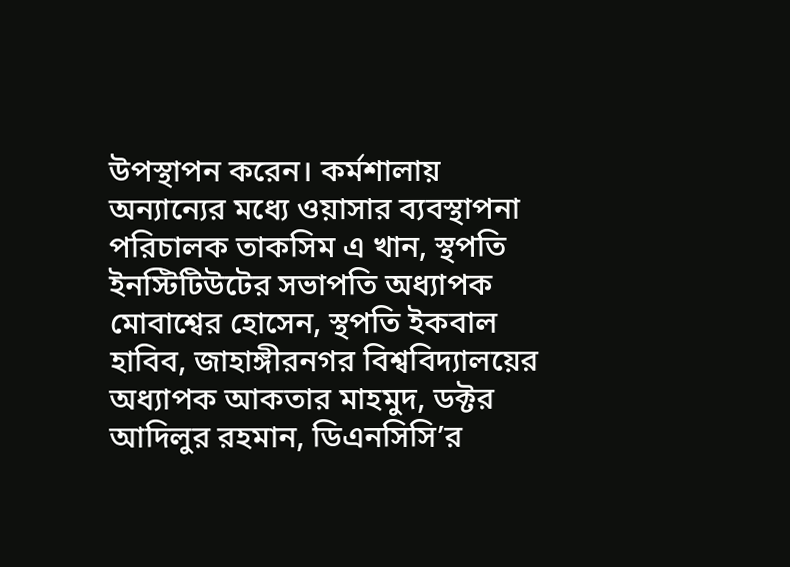উপস্থাপন করেন। কর্মশালায় অন্যান্যের মধ্যে ওয়াসার ব্যবস্থাপনা পরিচালক তাকসিম এ খান, স্থপতি ইনস্টিটিউটের সভাপতি অধ্যাপক মোবাশ্বের হোসেন, স্থপতি ইকবাল হাবিব, জাহাঙ্গীরনগর বিশ্ববিদ্যালয়ের অধ্যাপক আকতার মাহমুদ, ডক্টর আদিলুর রহমান, ডিএনসিসি’র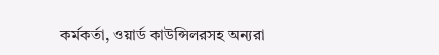কর্মকর্তা, ওয়ার্ড কাউন্সিলরসহ অন্যরা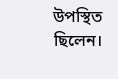উপস্থিত ছিলেন।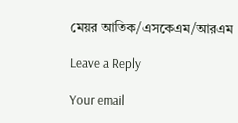মেয়র আতিক/এসকেএম/আরএম

Leave a Reply

Your email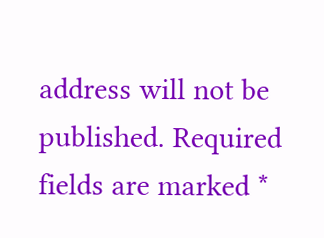address will not be published. Required fields are marked *